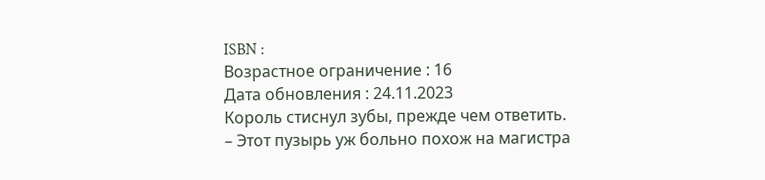ISBN :
Возрастное ограничение : 16
Дата обновления : 24.11.2023
Король стиснул зубы, прежде чем ответить.
– Этот пузырь уж больно похож на магистра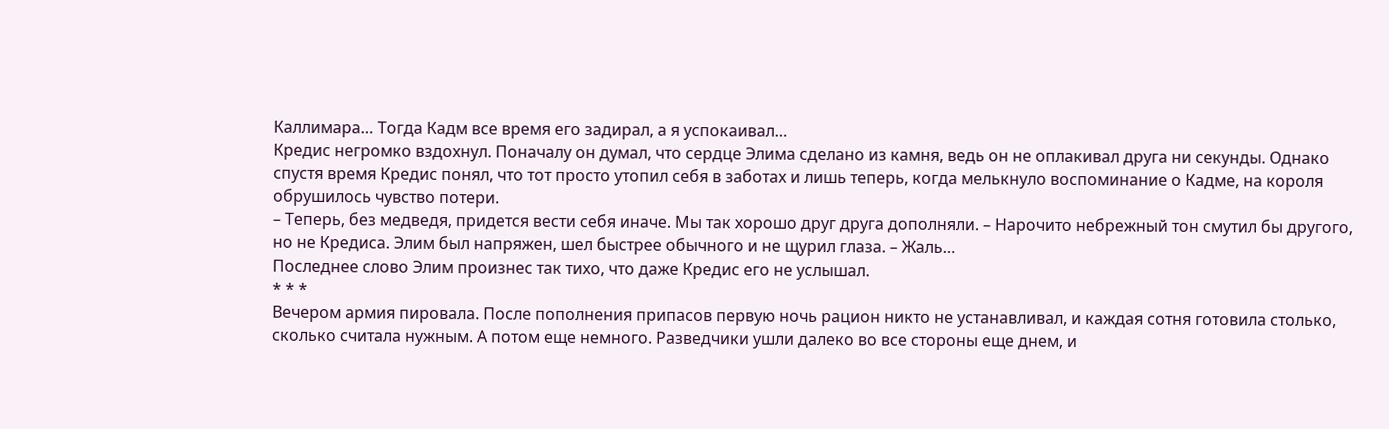Каллимара… Тогда Кадм все время его задирал, а я успокаивал…
Кредис негромко вздохнул. Поначалу он думал, что сердце Элима сделано из камня, ведь он не оплакивал друга ни секунды. Однако спустя время Кредис понял, что тот просто утопил себя в заботах и лишь теперь, когда мелькнуло воспоминание о Кадме, на короля обрушилось чувство потери.
– Теперь, без медведя, придется вести себя иначе. Мы так хорошо друг друга дополняли. – Нарочито небрежный тон смутил бы другого, но не Кредиса. Элим был напряжен, шел быстрее обычного и не щурил глаза. – Жаль…
Последнее слово Элим произнес так тихо, что даже Кредис его не услышал.
* * *
Вечером армия пировала. После пополнения припасов первую ночь рацион никто не устанавливал, и каждая сотня готовила столько, сколько считала нужным. А потом еще немного. Разведчики ушли далеко во все стороны еще днем, и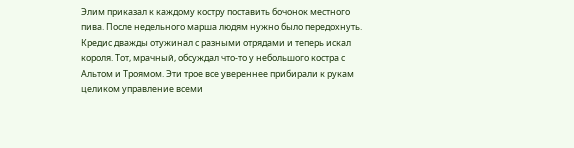Элим приказал к каждому костру поставить бочонок местного пива. После недельного марша людям нужно было передохнуть.
Кредис дважды отужинал с разными отрядами и теперь искал короля. Тот, мрачный, обсуждал что-то у небольшого костра с Альтом и Троямом. Эти трое все увереннее прибирали к рукам целиком управление всеми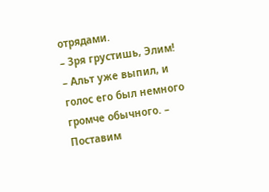отрядами.
– Зря грустишь, Элим! – Альт уже выпил, и голос его был немного громче обычного. – Поставим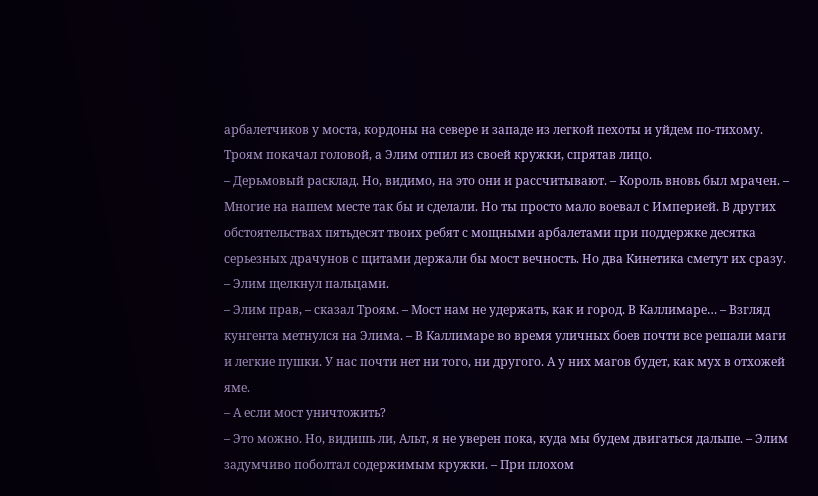арбалетчиков у моста, кордоны на севере и западе из легкой пехоты и уйдем по-тихому.
Троям покачал головой, а Элим отпил из своей кружки, спрятав лицо.
– Дерьмовый расклад. Но, видимо, на это они и рассчитывают. – Король вновь был мрачен. – Многие на нашем месте так бы и сделали. Но ты просто мало воевал с Империей. В других обстоятельствах пятьдесят твоих ребят с мощными арбалетами при поддержке десятка серьезных драчунов с щитами держали бы мост вечность. Но два Кинетика сметут их сразу. – Элим щелкнул пальцами.
– Элим прав, – сказал Троям. – Мост нам не удержать, как и город. В Каллимаре… – Взгляд кунгента метнулся на Элима. – В Каллимаре во время уличных боев почти все решали маги и легкие пушки. У нас почти нет ни того, ни другого. А у них магов будет, как мух в отхожей яме.
– А если мост уничтожить?
– Это можно. Но, видишь ли, Альт, я не уверен пока, куда мы будем двигаться дальше. – Элим задумчиво поболтал содержимым кружки. – При плохом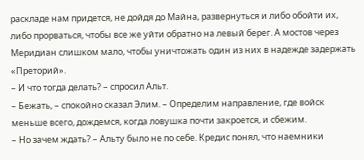раскладе нам придется, не дойдя до Майна, развернуться и либо обойти их, либо прорваться, чтобы все же уйти обратно на левый берег. А мостов через Меридиан слишком мало, чтобы уничтожать один из них в надежде задержать «Преторий».
– И что тогда делать? – спросил Альт.
– Бежать, – спокойно сказал Элим. – Определим направление, где войск меньше всего, дождемся, когда ловушка почти закроется, и сбежим.
– Но зачем ждать? – Альту было не по себе. Кредис понял, что наемники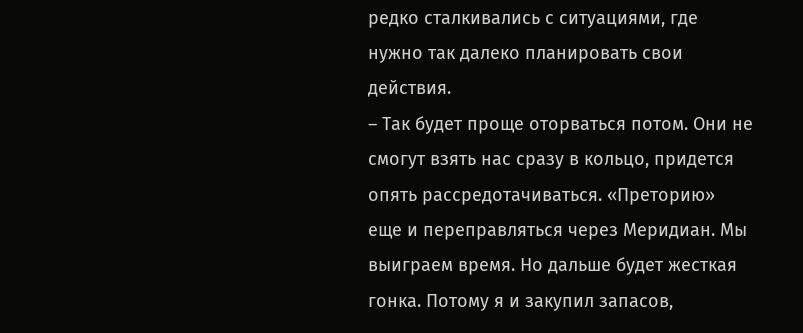редко сталкивались с ситуациями, где нужно так далеко планировать свои действия.
– Так будет проще оторваться потом. Они не смогут взять нас сразу в кольцо, придется опять рассредотачиваться. «Преторию» еще и переправляться через Меридиан. Мы выиграем время. Но дальше будет жесткая гонка. Потому я и закупил запасов,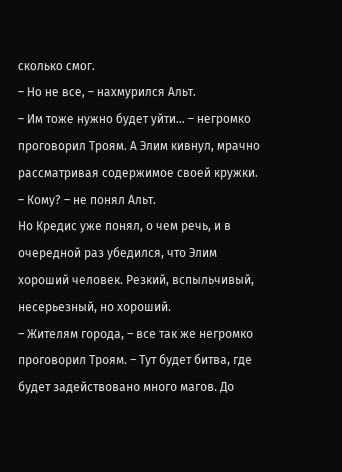сколько смог.
– Но не все, – нахмурился Альт.
– Им тоже нужно будет уйти… – негромко проговорил Троям. А Элим кивнул, мрачно рассматривая содержимое своей кружки.
– Кому? – не понял Альт.
Но Кредис уже понял, о чем речь, и в очередной раз убедился, что Элим хороший человек. Резкий, вспыльчивый, несерьезный, но хороший.
– Жителям города, – все так же негромко проговорил Троям. – Тут будет битва, где будет задействовано много магов. До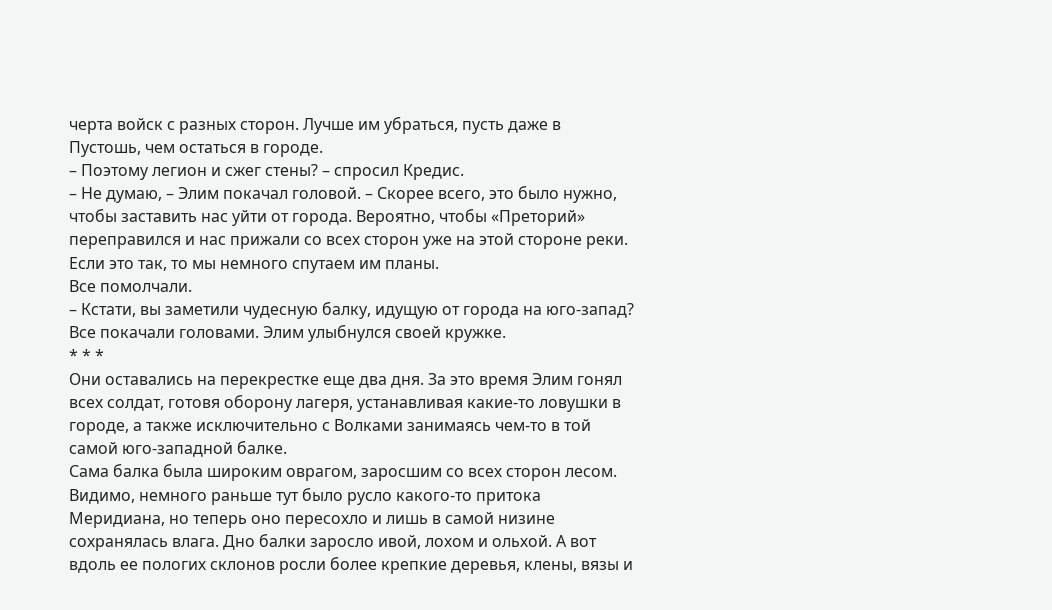черта войск с разных сторон. Лучше им убраться, пусть даже в Пустошь, чем остаться в городе.
– Поэтому легион и сжег стены? – спросил Кредис.
– Не думаю, – Элим покачал головой. – Скорее всего, это было нужно, чтобы заставить нас уйти от города. Вероятно, чтобы «Преторий» переправился и нас прижали со всех сторон уже на этой стороне реки. Если это так, то мы немного спутаем им планы.
Все помолчали.
– Кстати, вы заметили чудесную балку, идущую от города на юго-запад?
Все покачали головами. Элим улыбнулся своей кружке.
* * *
Они оставались на перекрестке еще два дня. За это время Элим гонял всех солдат, готовя оборону лагеря, устанавливая какие-то ловушки в городе, а также исключительно с Волками занимаясь чем-то в той самой юго-западной балке.
Сама балка была широким оврагом, заросшим со всех сторон лесом. Видимо, немного раньше тут было русло какого-то притока Меридиана, но теперь оно пересохло и лишь в самой низине сохранялась влага. Дно балки заросло ивой, лохом и ольхой. А вот вдоль ее пологих склонов росли более крепкие деревья, клены, вязы и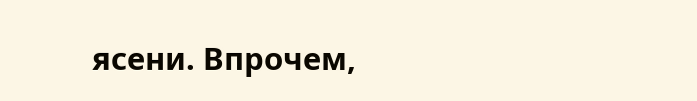ясени. Впрочем,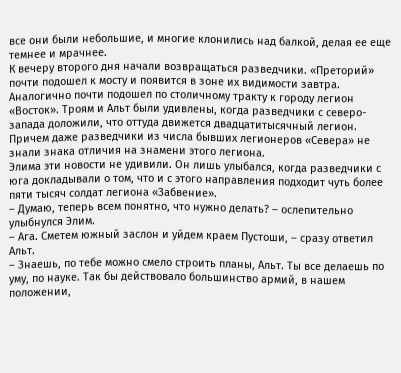все они были небольшие, и многие клонились над балкой, делая ее еще темнее и мрачнее.
К вечеру второго дня начали возвращаться разведчики. «Преторий» почти подошел к мосту и появится в зоне их видимости завтра. Аналогично почти подошел по столичному тракту к городу легион «Восток». Троям и Альт были удивлены, когда разведчики с северо-запада доложили, что оттуда движется двадцатитысячный легион. Причем даже разведчики из числа бывших легионеров «Севера» не знали знака отличия на знамени этого легиона.
Элима эти новости не удивили. Он лишь улыбался, когда разведчики с юга докладывали о том, что и с этого направления подходит чуть более пяти тысяч солдат легиона «Забвение».
– Думаю, теперь всем понятно, что нужно делать? – ослепительно улыбнулся Элим.
– Ага. Сметем южный заслон и уйдем краем Пустоши, – сразу ответил Альт.
– Знаешь, по тебе можно смело строить планы, Альт. Ты все делаешь по уму, по науке. Так бы действовало большинство армий, в нашем положении,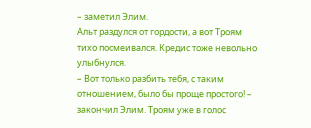– заметил Элим.
Альт раздулся от гордости, а вот Троям тихо посмеивался. Кредис тоже невольно улыбнулся.
– Вот только разбить тебя, с таким отношением, было бы проще простого! – закончил Элим. Троям уже в голос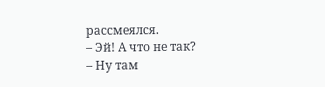рассмеялся.
– Эй! А что не так?
– Ну там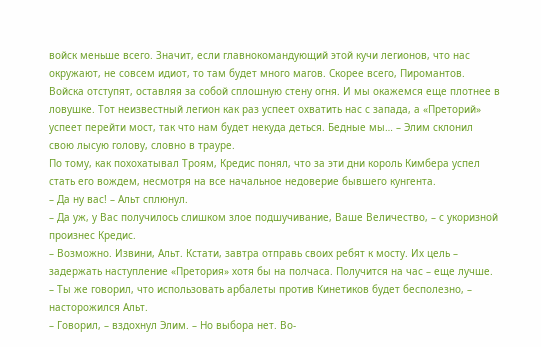войск меньше всего. Значит, если главнокомандующий этой кучи легионов, что нас окружают, не совсем идиот, то там будет много магов. Скорее всего, Пиромантов. Войска отступят, оставляя за собой сплошную стену огня. И мы окажемся еще плотнее в ловушке. Тот неизвестный легион как раз успеет охватить нас с запада, а «Преторий» успеет перейти мост, так что нам будет некуда деться. Бедные мы… – Элим склонил свою лысую голову, словно в трауре.
По тому, как похохатывал Троям, Кредис понял, что за эти дни король Кимбера успел стать его вождем, несмотря на все начальное недоверие бывшего кунгента.
– Да ну вас! – Альт сплюнул.
– Да уж, у Вас получилось слишком злое подшучивание, Ваше Величество, – с укоризной произнес Кредис.
– Возможно. Извини, Альт. Кстати, завтра отправь своих ребят к мосту. Их цель – задержать наступление «Претория» хотя бы на полчаса. Получится на час – еще лучше.
– Ты же говорил, что использовать арбалеты против Кинетиков будет бесполезно, – насторожился Альт.
– Говорил, – вздохнул Элим. – Но выбора нет. Во-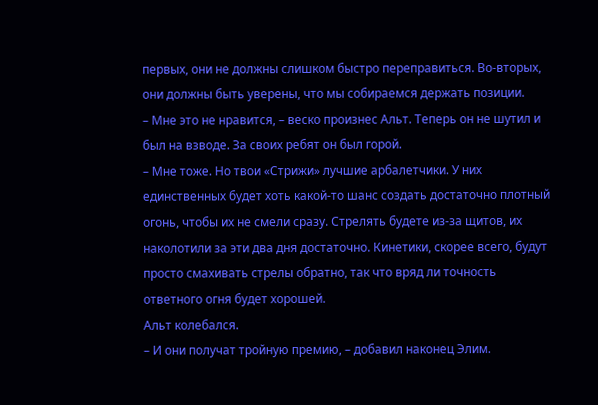первых, они не должны слишком быстро переправиться. Во-вторых, они должны быть уверены, что мы собираемся держать позиции.
– Мне это не нравится, – веско произнес Альт. Теперь он не шутил и был на взводе. За своих ребят он был горой.
– Мне тоже. Но твои «Стрижи» лучшие арбалетчики. У них единственных будет хоть какой-то шанс создать достаточно плотный огонь, чтобы их не смели сразу. Стрелять будете из-за щитов, их наколотили за эти два дня достаточно. Кинетики, скорее всего, будут просто смахивать стрелы обратно, так что вряд ли точность ответного огня будет хорошей.
Альт колебался.
– И они получат тройную премию, – добавил наконец Элим.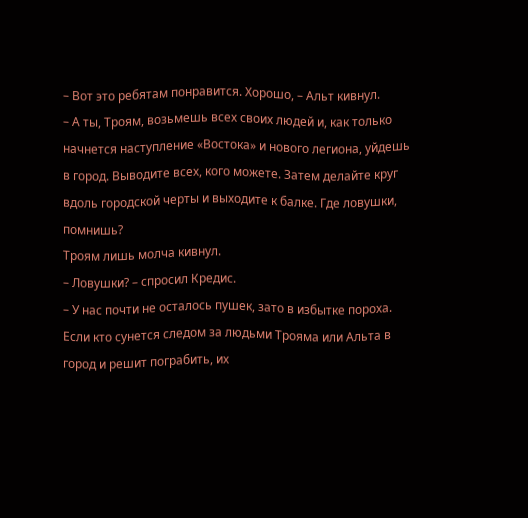– Вот это ребятам понравится. Хорошо, – Альт кивнул.
– А ты, Троям, возьмешь всех своих людей и, как только начнется наступление «Востока» и нового легиона, уйдешь в город. Выводите всех, кого можете. Затем делайте круг вдоль городской черты и выходите к балке. Где ловушки, помнишь?
Троям лишь молча кивнул.
– Ловушки? – спросил Кредис.
– У нас почти не осталось пушек, зато в избытке пороха. Если кто сунется следом за людьми Трояма или Альта в город и решит пограбить, их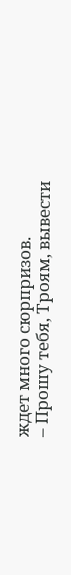ждет много сюрпризов.
– Прошу тебя, Троям, вывести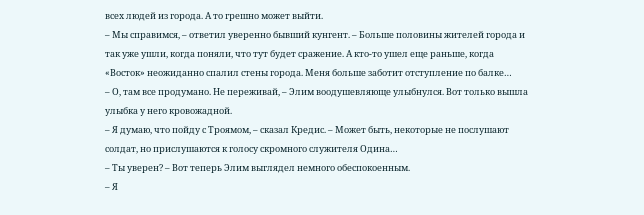всех людей из города. А то грешно может выйти.
– Мы справимся, – ответил уверенно бывший кунгент. – Больше половины жителей города и так уже ушли, когда поняли, что тут будет сражение. А кто-то ушел еще раньше, когда «Восток» неожиданно спалил стены города. Меня больше заботит отступление по балке…
– О, там все продумано. Не переживай, – Элим воодушевляюще улыбнулся. Вот только вышла улыбка у него кровожадной.
– Я думаю, что пойду с Троямом, – сказал Кредис. – Может быть, некоторые не послушают солдат, но прислушаются к голосу скромного служителя Одина…
– Ты уверен? – Вот теперь Элим выглядел немного обеспокоенным.
– Я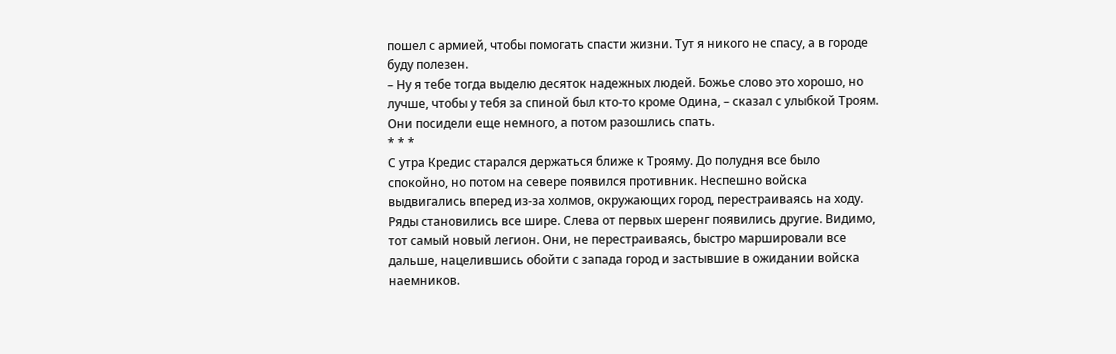пошел с армией, чтобы помогать спасти жизни. Тут я никого не спасу, а в городе буду полезен.
– Ну я тебе тогда выделю десяток надежных людей. Божье слово это хорошо, но лучше, чтобы у тебя за спиной был кто-то кроме Одина, – сказал с улыбкой Троям.
Они посидели еще немного, а потом разошлись спать.
* * *
С утра Кредис старался держаться ближе к Трояму. До полудня все было спокойно, но потом на севере появился противник. Неспешно войска выдвигались вперед из-за холмов, окружающих город, перестраиваясь на ходу. Ряды становились все шире. Слева от первых шеренг появились другие. Видимо, тот самый новый легион. Они, не перестраиваясь, быстро маршировали все дальше, нацелившись обойти с запада город и застывшие в ожидании войска наемников.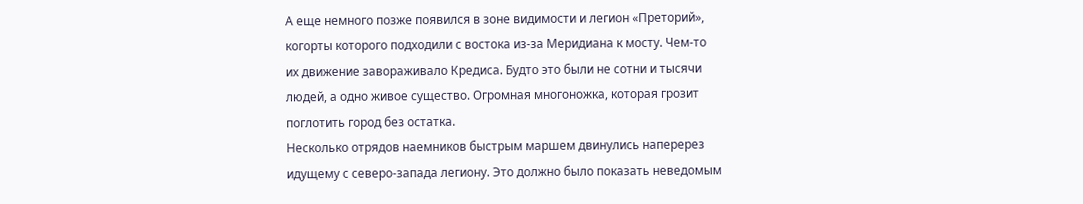А еще немного позже появился в зоне видимости и легион «Преторий», когорты которого подходили с востока из-за Меридиана к мосту. Чем-то их движение завораживало Кредиса. Будто это были не сотни и тысячи людей, а одно живое существо. Огромная многоножка, которая грозит поглотить город без остатка.
Несколько отрядов наемников быстрым маршем двинулись наперерез идущему с северо-запада легиону. Это должно было показать неведомым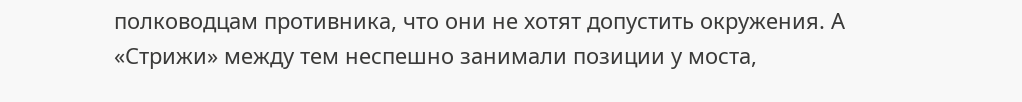полководцам противника, что они не хотят допустить окружения. А «Стрижи» между тем неспешно занимали позиции у моста,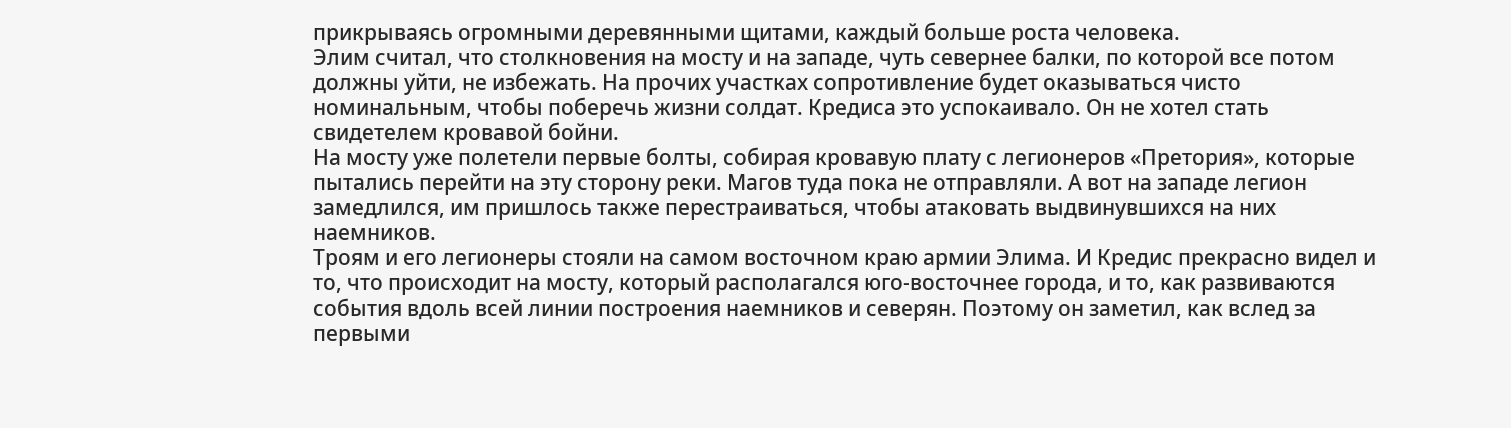прикрываясь огромными деревянными щитами, каждый больше роста человека.
Элим считал, что столкновения на мосту и на западе, чуть севернее балки, по которой все потом должны уйти, не избежать. На прочих участках сопротивление будет оказываться чисто номинальным, чтобы поберечь жизни солдат. Кредиса это успокаивало. Он не хотел стать свидетелем кровавой бойни.
На мосту уже полетели первые болты, собирая кровавую плату с легионеров «Претория», которые пытались перейти на эту сторону реки. Магов туда пока не отправляли. А вот на западе легион замедлился, им пришлось также перестраиваться, чтобы атаковать выдвинувшихся на них наемников.
Троям и его легионеры стояли на самом восточном краю армии Элима. И Кредис прекрасно видел и то, что происходит на мосту, который располагался юго-восточнее города, и то, как развиваются события вдоль всей линии построения наемников и северян. Поэтому он заметил, как вслед за первыми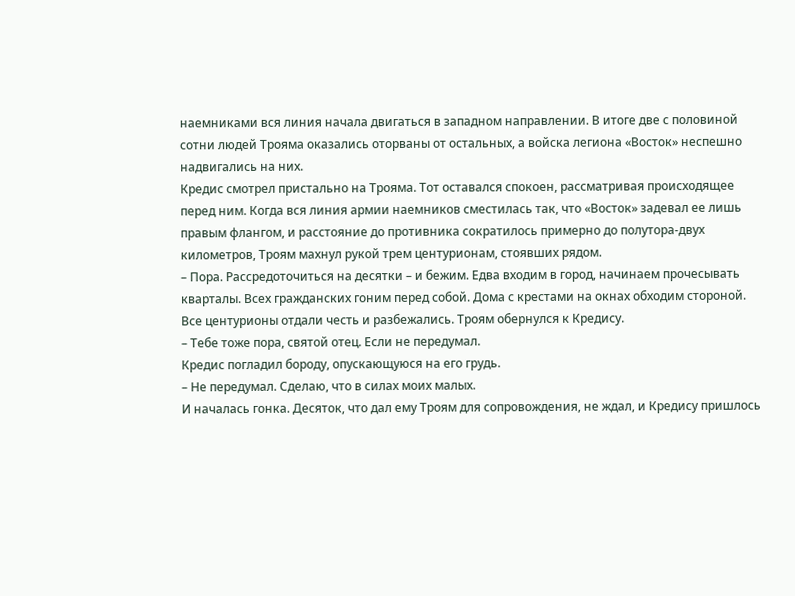наемниками вся линия начала двигаться в западном направлении. В итоге две с половиной сотни людей Трояма оказались оторваны от остальных, а войска легиона «Восток» неспешно надвигались на них.
Кредис смотрел пристально на Трояма. Тот оставался спокоен, рассматривая происходящее перед ним. Когда вся линия армии наемников сместилась так, что «Восток» задевал ее лишь правым флангом, и расстояние до противника сократилось примерно до полутора-двух километров, Троям махнул рукой трем центурионам, стоявших рядом.
– Пора. Рассредоточиться на десятки – и бежим. Едва входим в город, начинаем прочесывать кварталы. Всех гражданских гоним перед собой. Дома с крестами на окнах обходим стороной.
Все центурионы отдали честь и разбежались. Троям обернулся к Кредису.
– Тебе тоже пора, святой отец. Если не передумал.
Кредис погладил бороду, опускающуюся на его грудь.
– Не передумал. Сделаю, что в силах моих малых.
И началась гонка. Десяток, что дал ему Троям для сопровождения, не ждал, и Кредису пришлось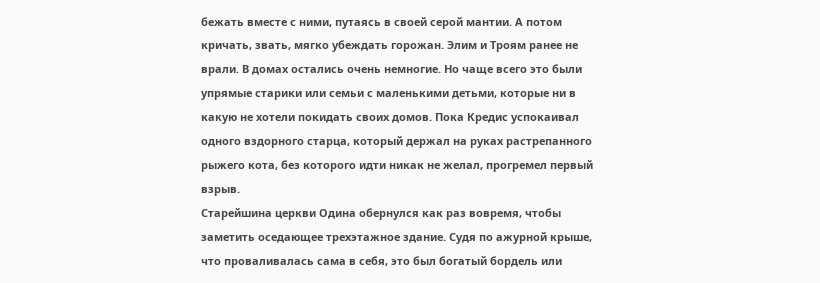бежать вместе с ними, путаясь в своей серой мантии. А потом кричать, звать, мягко убеждать горожан. Элим и Троям ранее не врали. В домах остались очень немногие. Но чаще всего это были упрямые старики или семьи с маленькими детьми, которые ни в какую не хотели покидать своих домов. Пока Кредис успокаивал одного вздорного старца, который держал на руках растрепанного рыжего кота, без которого идти никак не желал, прогремел первый взрыв.
Старейшина церкви Одина обернулся как раз вовремя, чтобы заметить оседающее трехэтажное здание. Судя по ажурной крыше, что проваливалась сама в себя, это был богатый бордель или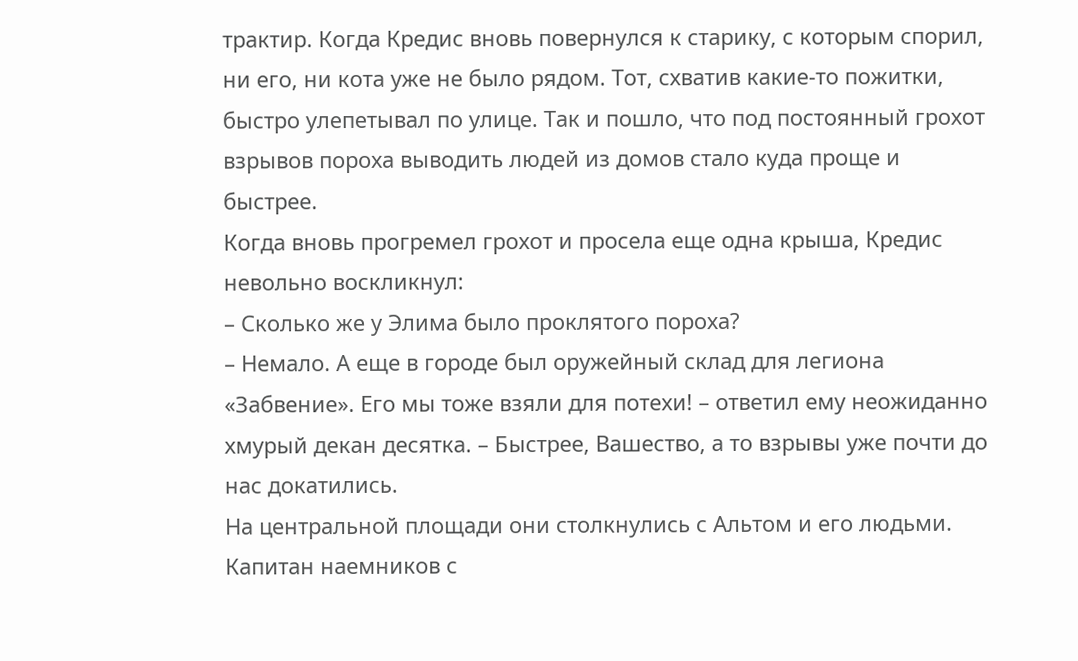трактир. Когда Кредис вновь повернулся к старику, с которым спорил, ни его, ни кота уже не было рядом. Тот, схватив какие-то пожитки, быстро улепетывал по улице. Так и пошло, что под постоянный грохот взрывов пороха выводить людей из домов стало куда проще и быстрее.
Когда вновь прогремел грохот и просела еще одна крыша, Кредис невольно воскликнул:
– Сколько же у Элима было проклятого пороха?
– Немало. А еще в городе был оружейный склад для легиона «Забвение». Его мы тоже взяли для потехи! – ответил ему неожиданно хмурый декан десятка. – Быстрее, Вашество, а то взрывы уже почти до нас докатились.
На центральной площади они столкнулись с Альтом и его людьми. Капитан наемников с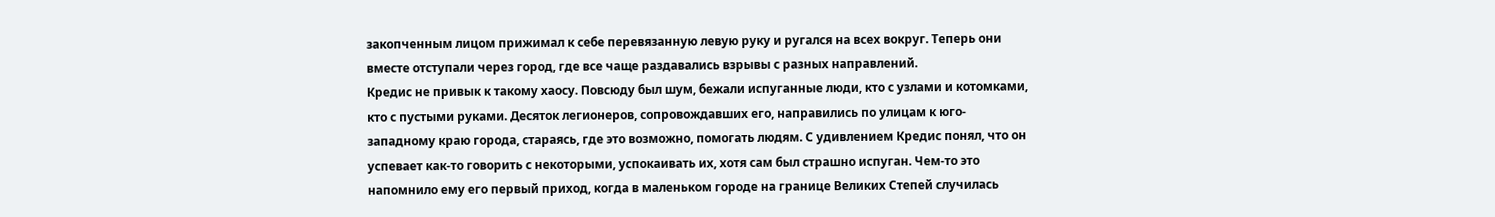закопченным лицом прижимал к себе перевязанную левую руку и ругался на всех вокруг. Теперь они вместе отступали через город, где все чаще раздавались взрывы с разных направлений.
Кредис не привык к такому хаосу. Повсюду был шум, бежали испуганные люди, кто с узлами и котомками, кто с пустыми руками. Десяток легионеров, сопровождавших его, направились по улицам к юго-западному краю города, стараясь, где это возможно, помогать людям. С удивлением Кредис понял, что он успевает как-то говорить с некоторыми, успокаивать их, хотя сам был страшно испуган. Чем-то это напомнило ему его первый приход, когда в маленьком городе на границе Великих Степей случилась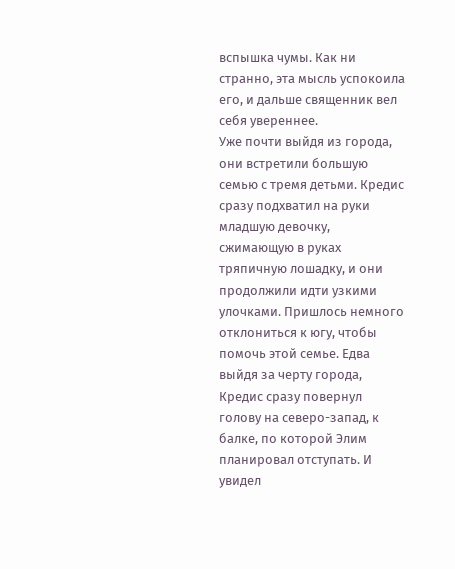вспышка чумы. Как ни странно, эта мысль успокоила его, и дальше священник вел себя увереннее.
Уже почти выйдя из города, они встретили большую семью с тремя детьми. Кредис сразу подхватил на руки младшую девочку, сжимающую в руках тряпичную лошадку, и они продолжили идти узкими улочками. Пришлось немного отклониться к югу, чтобы помочь этой семье. Едва выйдя за черту города, Кредис сразу повернул голову на северо-запад, к балке, по которой Элим планировал отступать. И увидел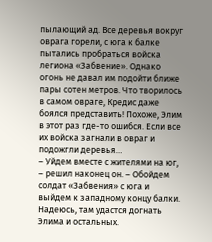пылающий ад. Все деревья вокруг оврага горели, с юга к балке пытались пробраться войска легиона «Забвение». Однако огонь не давал им подойти ближе пары сотен метров. Что творилось в самом овраге, Кредис даже боялся представить! Похоже, Элим в этот раз где-то ошибся. Если все их войска загнали в овраг и подожгли деревья…
– Уйдем вместе с жителями на юг, – решил наконец он. – Обойдем солдат «Забвения» с юга и выйдем к западному концу балки. Надеюсь, там удастся догнать Элима и остальных.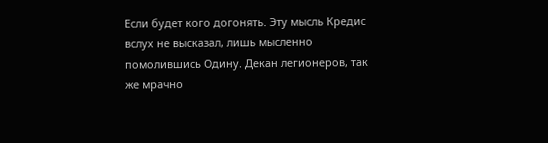Если будет кого догонять. Эту мысль Кредис вслух не высказал, лишь мысленно помолившись Одину. Декан легионеров, так же мрачно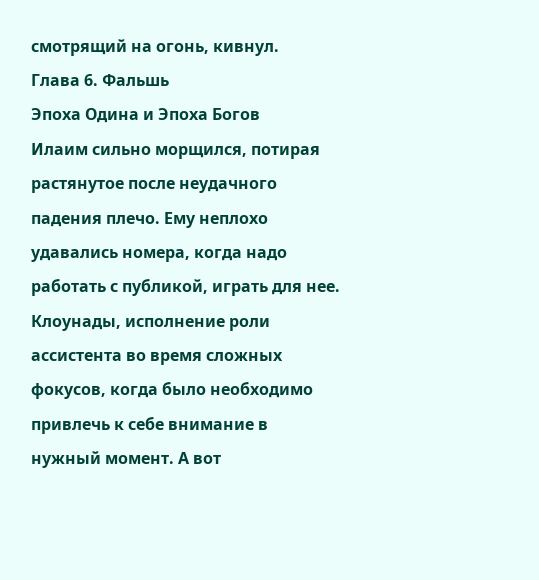смотрящий на огонь, кивнул.
Глава 6. Фальшь
Эпоха Одина и Эпоха Богов
Илаим сильно морщился, потирая растянутое после неудачного падения плечо. Ему неплохо удавались номера, когда надо работать с публикой, играть для нее. Клоунады, исполнение роли ассистента во время сложных фокусов, когда было необходимо привлечь к себе внимание в нужный момент. А вот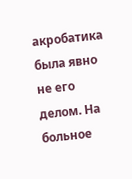акробатика была явно не его делом. На больное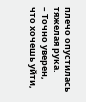плечо опустилась тяжелая рука.
– Точно уверен, что хочешь уйти,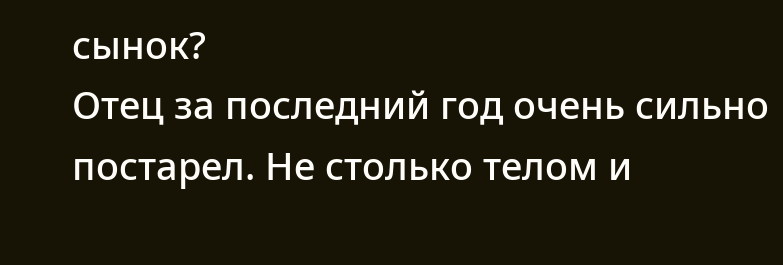сынок?
Отец за последний год очень сильно постарел. Не столько телом и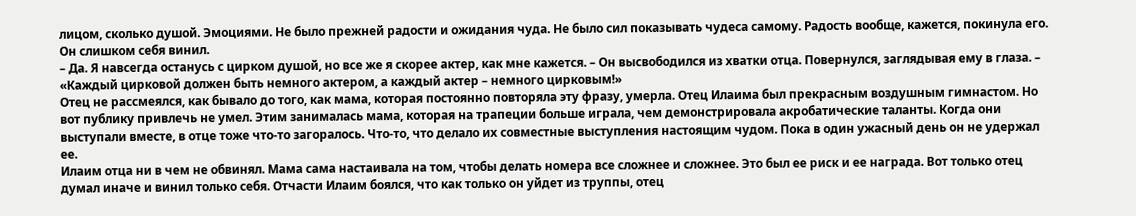лицом, сколько душой. Эмоциями. Не было прежней радости и ожидания чуда. Не было сил показывать чудеса самому. Радость вообще, кажется, покинула его. Он слишком себя винил.
– Да. Я навсегда останусь с цирком душой, но все же я скорее актер, как мне кажется. – Он высвободился из хватки отца. Повернулся, заглядывая ему в глаза. – «Каждый цирковой должен быть немного актером, а каждый актер – немного цирковым!»
Отец не рассмеялся, как бывало до того, как мама, которая постоянно повторяла эту фразу, умерла. Отец Илаима был прекрасным воздушным гимнастом. Но вот публику привлечь не умел. Этим занималась мама, которая на трапеции больше играла, чем демонстрировала акробатические таланты. Когда они выступали вместе, в отце тоже что-то загоралось. Что-то, что делало их совместные выступления настоящим чудом. Пока в один ужасный день он не удержал ее.
Илаим отца ни в чем не обвинял. Мама сама настаивала на том, чтобы делать номера все сложнее и сложнее. Это был ее риск и ее награда. Вот только отец думал иначе и винил только себя. Отчасти Илаим боялся, что как только он уйдет из труппы, отец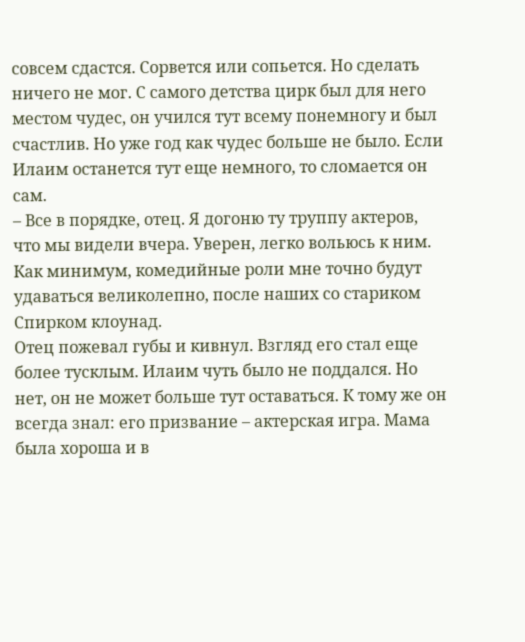совсем сдастся. Сорвется или сопьется. Но сделать ничего не мог. С самого детства цирк был для него местом чудес, он учился тут всему понемногу и был счастлив. Но уже год как чудес больше не было. Если Илаим останется тут еще немного, то сломается он сам.
– Все в порядке, отец. Я догоню ту труппу актеров, что мы видели вчера. Уверен, легко вольюсь к ним. Как минимум, комедийные роли мне точно будут удаваться великолепно, после наших со стариком Спирком клоунад.
Отец пожевал губы и кивнул. Взгляд его стал еще более тусклым. Илаим чуть было не поддался. Но нет, он не может больше тут оставаться. К тому же он всегда знал: его призвание – актерская игра. Мама была хороша и в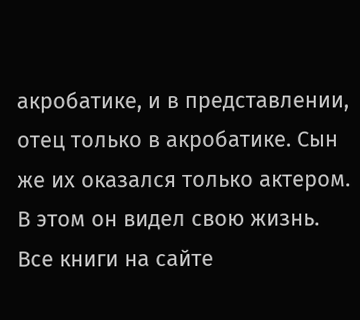акробатике, и в представлении, отец только в акробатике. Сын же их оказался только актером. В этом он видел свою жизнь.
Все книги на сайте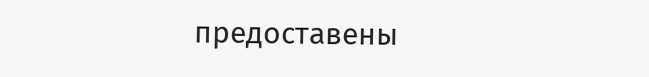предоставены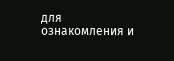для ознакомления и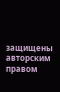защищены авторским правом